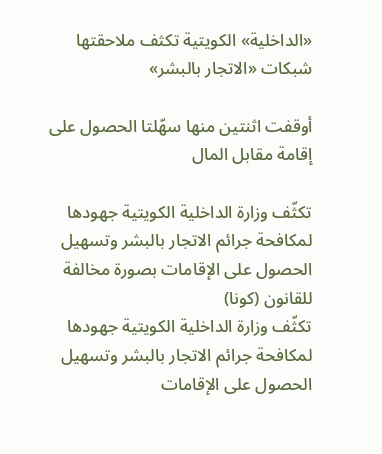«الداخلية» الكويتية تكثف ملاحقتها شبكات «الاتجار بالبشر»

أوقفت اثنتين منها سهّلتا الحصول على إقامة مقابل المال

تكثّف وزارة الداخلية الكويتية جهودها لمكافحة جرائم الاتجار بالبشر وتسهيل الحصول على الإقامات بصورة مخالفة للقانون (كونا)
تكثّف وزارة الداخلية الكويتية جهودها لمكافحة جرائم الاتجار بالبشر وتسهيل الحصول على الإقامات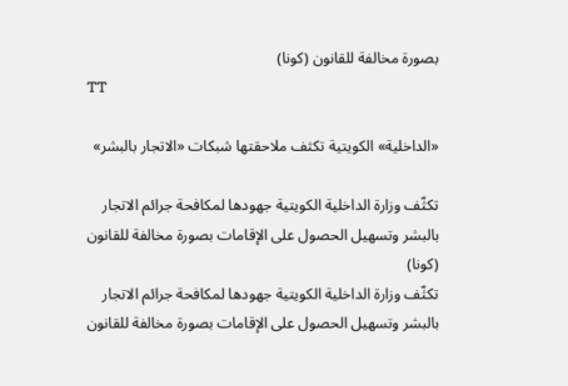بصورة مخالفة للقانون (كونا)
TT

«الداخلية» الكويتية تكثف ملاحقتها شبكات «الاتجار بالبشر»

تكثّف وزارة الداخلية الكويتية جهودها لمكافحة جرائم الاتجار بالبشر وتسهيل الحصول على الإقامات بصورة مخالفة للقانون (كونا)
تكثّف وزارة الداخلية الكويتية جهودها لمكافحة جرائم الاتجار بالبشر وتسهيل الحصول على الإقامات بصورة مخالفة للقانون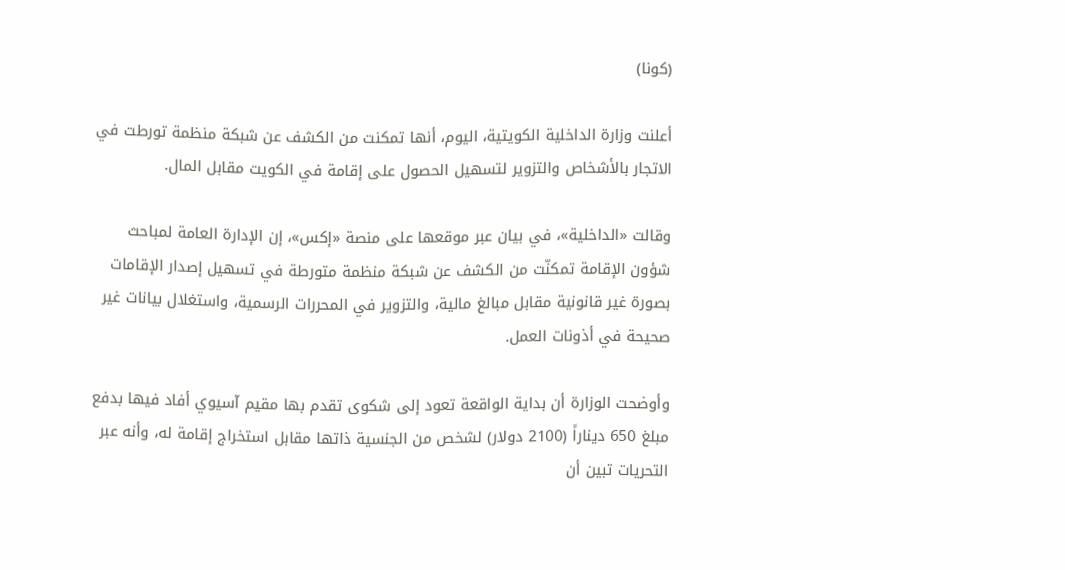(كونا)

أعلنت وزارة الداخلية الكويتية، اليوم، أنها تمكنت من الكشف عن شبكة منظمة تورطت في الاتجار بالأشخاص والتزوير لتسهيل الحصول على إقامة في الكويت مقابل المال.

وقالت «الداخلية»، في بيان عبر موقعها على منصة «إكس»، إن الإدارة العامة لمباحث شؤون الإقامة تمكنّت من الكشف عن شبكة منظمة متورطة في تسهيل إصدار الإقامات بصورة غير قانونية مقابل مبالغ مالية، والتزوير في المحررات الرسمية، واستغلال بيانات غير صحيحة في أذونات العمل.

وأوضحت الوزارة أن بداية الواقعة تعود إلى شكوى تقدم بها مقيم آسيوي أفاد فيها بدفع مبلغ 650 ديناراً (2100 دولار) لشخص من الجنسية ذاتها مقابل استخراج إقامة له، وأنه عبر التحريات تبين أن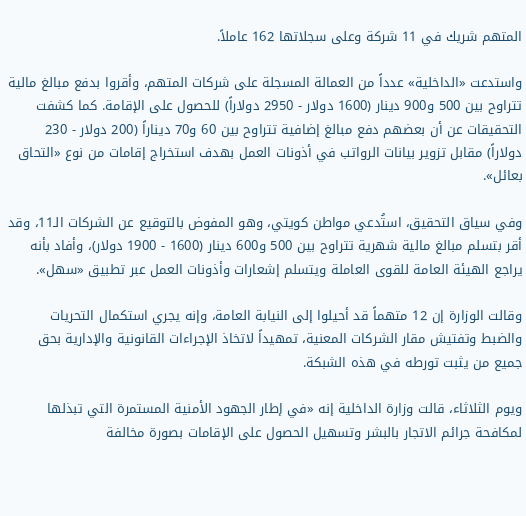المتهم شريك في 11 شركة وعلى سجلاتها 162 عاملاً.

واستدعت «الداخلية» عدداً من العمالة المسجلة على شركات المتهم، وأقروا بدفع مبالغ مالية تتراوح بين 500 و900 دينار (1600 دولار - 2950 دولاراً) للحصول على الإقامة. كما كشفت التحقيقات عن أن بعضهم دفع مبالغ إضافية تتراوح بين 60 و70 ديناراً (200 دولار - 230 دولاراً) مقابل تزوير بيانات الرواتب في أذونات العمل بهدف استخراج إقامات من نوع «التحاق بعائل».

وفي سياق التحقيق، استُدعي مواطن كويتي، وهو المفوض بالتوقيع عن الشركات الـ11، وقد أقر بتسلم مبالغ مالية شهرية تتراوح بين 500 و600 دينار (1600 - 1900 دولار)، وأفاد بأنه يراجع الهيئة العامة للقوى العاملة ويتسلم إشعارات وأذونات العمل عبر تطبيق «سهل».

وقالت الوزارة إن 12 متهماً قد أحيلوا إلى النيابة العامة، وإنه يجري استكمال التحريات والضبط وتفتيش مقار الشركات المعنية، تمهيداً لاتخاذ الإجراءات القانونية والإدارية بحق جميع من يثبت تورطه في هذه الشبكة.

ويوم الثلاثاء، قالت وزارة الداخلية إنه «في إطار الجهود الأمنية المستمرة التي تبذلها لمكافحة جرائم الاتجار بالبشر وتسهيل الحصول على الإقامات بصورة مخالفة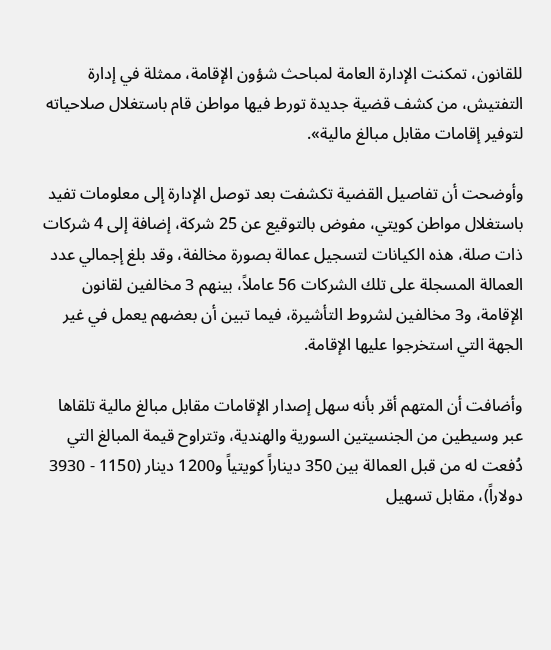للقانون، تمكنت الإدارة العامة لمباحث شؤون الإقامة، ممثلة في إدارة التفتيش، من كشف قضية جديدة تورط فيها مواطن قام باستغلال صلاحياته لتوفير إقامات مقابل مبالغ مالية».

وأوضحت أن تفاصيل القضية تكشفت بعد توصل الإدارة إلى معلومات تفيد باستغلال مواطن كويتي، مفوض بالتوقيع عن 25 شركة، إضافة إلى 4 شركات ذات صلة، هذه الكيانات لتسجيل عمالة بصورة مخالفة، وقد بلغ إجمالي عدد العمالة المسجلة على تلك الشركات 56 عاملاً، بينهم 3 مخالفين لقانون الإقامة، و3 مخالفين لشروط التأشيرة، فيما تبين أن بعضهم يعمل في غير الجهة التي استخرجوا عليها الإقامة.

وأضافت أن المتهم أقر بأنه سهل إصدار الإقامات مقابل مبالغ مالية تلقاها عبر وسيطين من الجنسيتين السورية والهندية، وتتراوح قيمة المبالغ التي دُفعت له من قبل العمالة بين 350 ديناراً كويتياً و1200 دينار (1150 - 3930 دولاراً)، مقابل تسهيل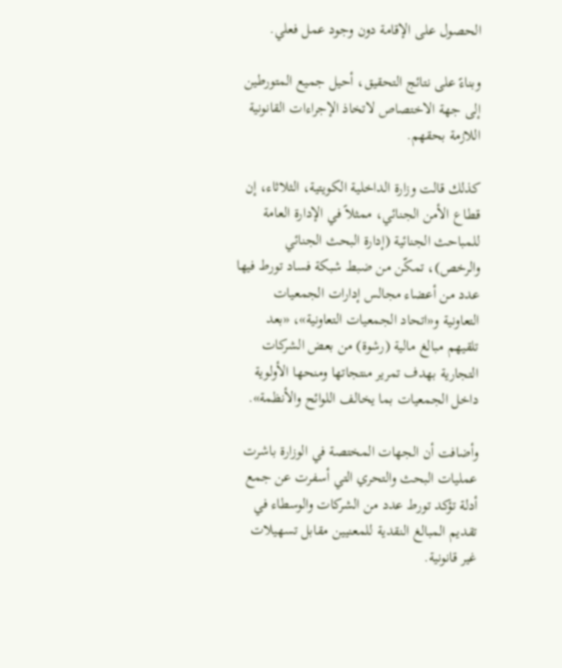الحصول على الإقامة دون وجود عمل فعلي.

وبناءً على نتائج التحقيق، أحيل جميع المتورطين إلى جهة الاختصاص لاتخاذ الإجراءات القانونية اللازمة بحقهم.

كذلك قالت وزارة الداخلية الكويتية، الثلاثاء، إن قطاع الأمن الجنائي، ممثلاً في الإدارة العامة للمباحث الجنائية (إدارة البحث الجنائي والرخص)، تمكّن من ضبط شبكة فساد تورط فيها عدد من أعضاء مجالس إدارات الجمعيات التعاونية و«اتحاد الجمعيات التعاونية»، «بعد تلقيهم مبالغ مالية (رشوة) من بعض الشركات التجارية بهدف تمرير منتجاتها ومنحها الأولوية داخل الجمعيات بما يخالف اللوائح والأنظمة».

وأضافت أن الجهات المختصة في الوزارة باشرت عمليات البحث والتحري التي أسفرت عن جمع أدلة تؤكد تورط عدد من الشركات والوسطاء في تقديم المبالغ النقدية للمعنيين مقابل تسهيلات غير قانونية.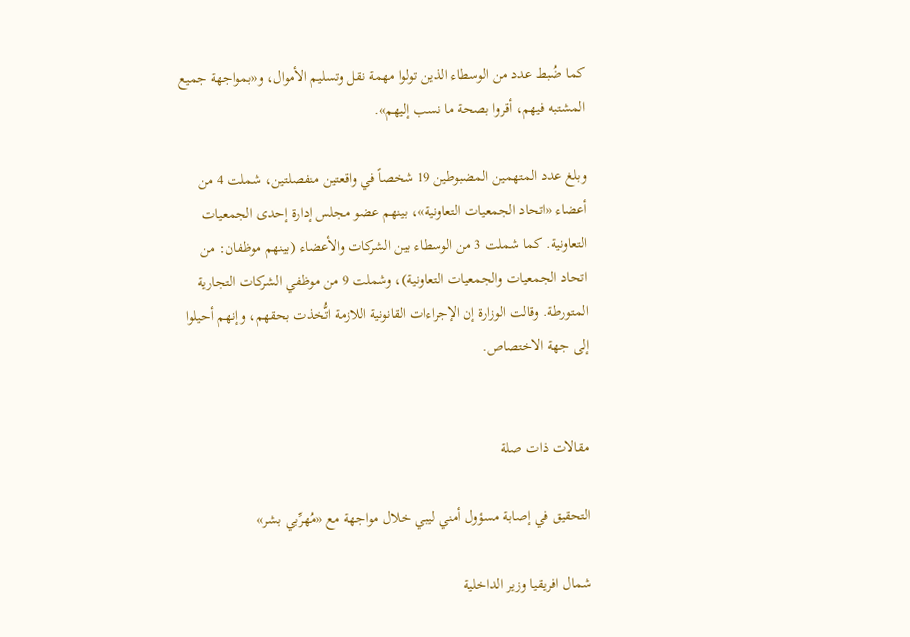كما ضُبط عدد من الوسطاء الذين تولوا مهمة نقل وتسليم الأموال، و«بمواجهة جميع المشتبه فيهم، أقروا بصحة ما نسب إليهم».

وبلغ عدد المتهمين المضبوطين 19 شخصاً في واقعتين منفصلتين، شملت 4 من أعضاء «اتحاد الجمعيات التعاونية»، بينهم عضو مجلس إدارة إحدى الجمعيات التعاونية. كما شملت 3 من الوسطاء بين الشركات والأعضاء (بينهم موظفان: من اتحاد الجمعيات والجمعيات التعاونية)، وشملت 9 من موظفي الشركات التجارية المتورطة. وقالت الوزارة إن الإجراءات القانونية اللازمة اتُّخذت بحقهم، وإنهم أحيلوا إلى جهة الاختصاص.


مقالات ذات صلة

التحقيق في إصابة مسؤول أمني ليبي خلال مواجهة مع «مُهرِّبي بشر»

شمال افريقيا وزير الداخلية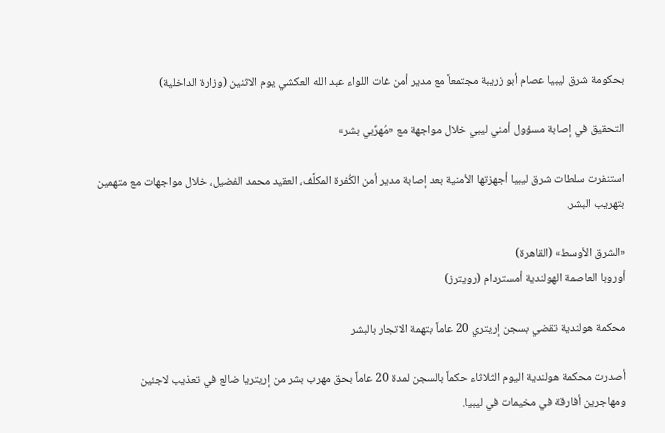بحكومة شرق ليبيا عصام أبو زريبة مجتمعاً مع مدير أمن غات اللواء عبد الله العكشي يوم الاثنين (وزارة الداخلية)

التحقيق في إصابة مسؤول أمني ليبي خلال مواجهة مع «مُهرِّبي بشر»

استنفرت سلطات شرق ليبيا أجهزتها الأمنية بعد إصابة مدير أمن الكُفرة المكلَّف، العقيد محمد الفضيل، خلال مواجهات مع متهمين بتهريب البشر.

«الشرق الأوسط» (القاهرة)
أوروبا العاصمة الهولندية أمستردام (رويترز)

محكمة هولندية تقضي بسجن إريتري 20 عاماً بتهمة الاتجار بالبشر

أصدرت محكمة هولندية اليوم الثلاثاء حكماً بالسجن لمدة 20 عاماً بحق مهرب بشر من إريتريا ضالع في تعذيب لاجئين ومهاجرين أفارقة في مخيمات في ليبيا.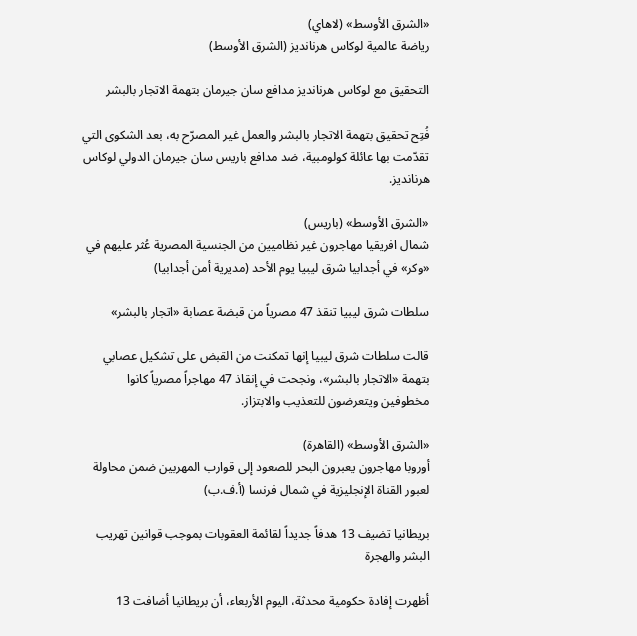«الشرق الأوسط» (لاهاي)
رياضة عالمية لوكاس هرنانديز (الشرق الأوسط)

التحقيق مع لوكاس هرنانديز مدافع سان جيرمان بتهمة الاتجار بالبشر

فُتِح تحقيق بتهمة الاتجار بالبشر والعمل غير المصرّح به، بعد الشكوى التي تقدّمت بها عائلة كولومبية، ضد مدافع باريس سان جيرمان الدولي لوكاس هرنانديز.

«الشرق الأوسط» (باريس)
شمال افريقيا مهاجرون غير نظاميين من الجنسية المصرية عُثر عليهم في «وكر» في أجدابيا شرق ليبيا يوم الأحد (مديرية أمن أجدابيا)

سلطات شرق ليبيا تنقذ 47 مصرياً من قبضة عصابة «اتجار بالبشر»

قالت سلطات شرق ليبيا إنها تمكنت من القبض على تشكيل عصابي بتهمة «الاتجار بالبشر»، ونجحت في إنقاذ 47 مهاجراً مصرياً كانوا مخطوفين ويتعرضون للتعذيب والابتزاز.

«الشرق الأوسط» (القاهرة)
أوروبا مهاجرون يعبرون البحر للصعود إلى قوارب المهربين ضمن محاولة لعبور القناة الإنجليزية في شمال فرنسا (أ.ف.ب)

بريطانيا تضيف 13 هدفاً جديداً لقائمة العقوبات بموجب قوانين تهريب البشر والهجرة

أظهرت إفادة حكومية محدثة، اليوم الأربعاء، أن بريطانيا أضافت 13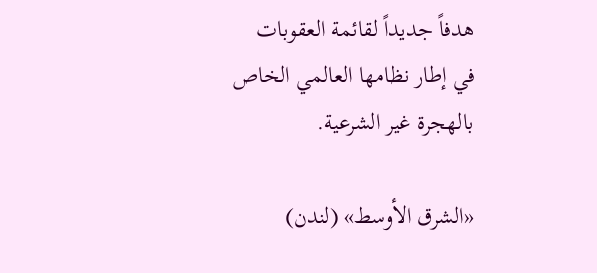هدفاً جديداً لقائمة العقوبات في إطار نظامها العالمي الخاص بالهجرة غير الشرعية.

«الشرق الأوسط» (لندن)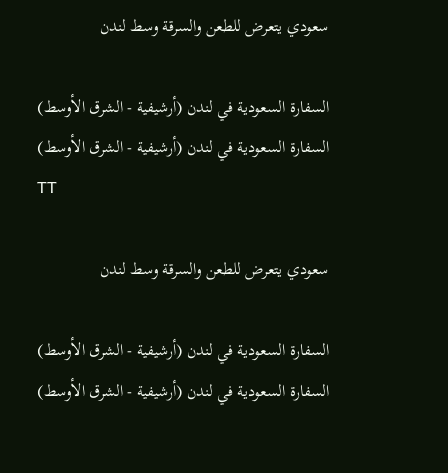سعودي يتعرض للطعن والسرقة وسط لندن

السفارة السعودية في لندن (أرشيفية - الشرق الأوسط)
السفارة السعودية في لندن (أرشيفية - الشرق الأوسط)
TT

سعودي يتعرض للطعن والسرقة وسط لندن

السفارة السعودية في لندن (أرشيفية - الشرق الأوسط)
السفارة السعودية في لندن (أرشيفية - الشرق الأوسط)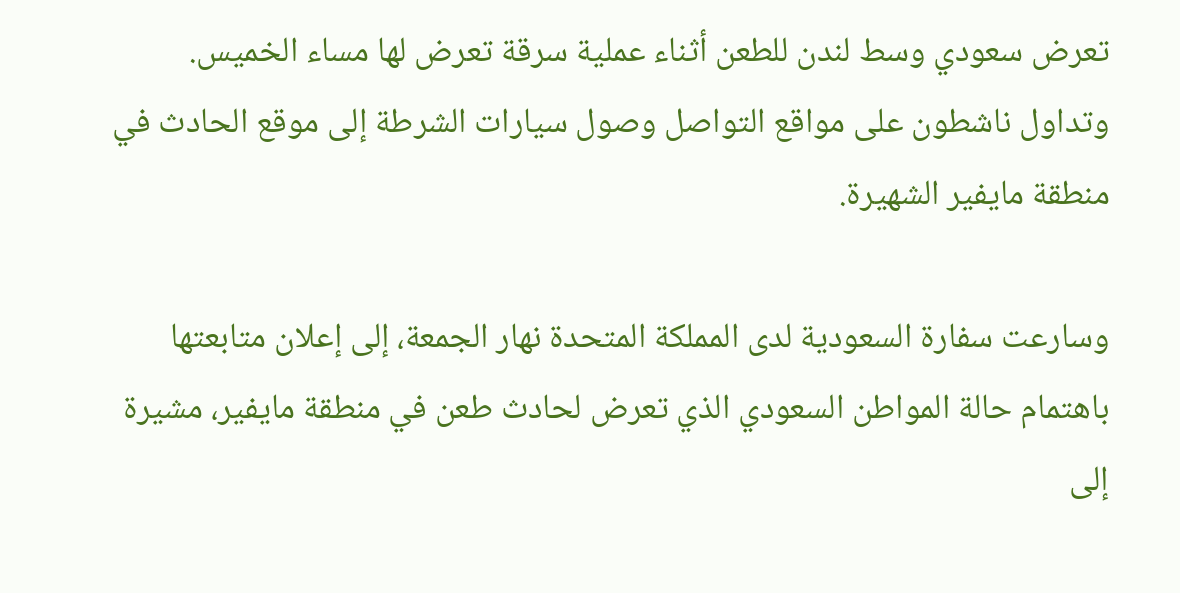تعرض سعودي وسط لندن للطعن أثناء عملية سرقة تعرض لها مساء الخميس. وتداول ناشطون على مواقع التواصل وصول سيارات الشرطة إلى موقع الحادث في منطقة مايفير الشهيرة.

وسارعت سفارة السعودية لدى المملكة المتحدة نهار الجمعة، إلى إعلان متابعتها باهتمام حالة المواطن السعودي الذي تعرض لحادث طعن في منطقة مايفير، مشيرة إلى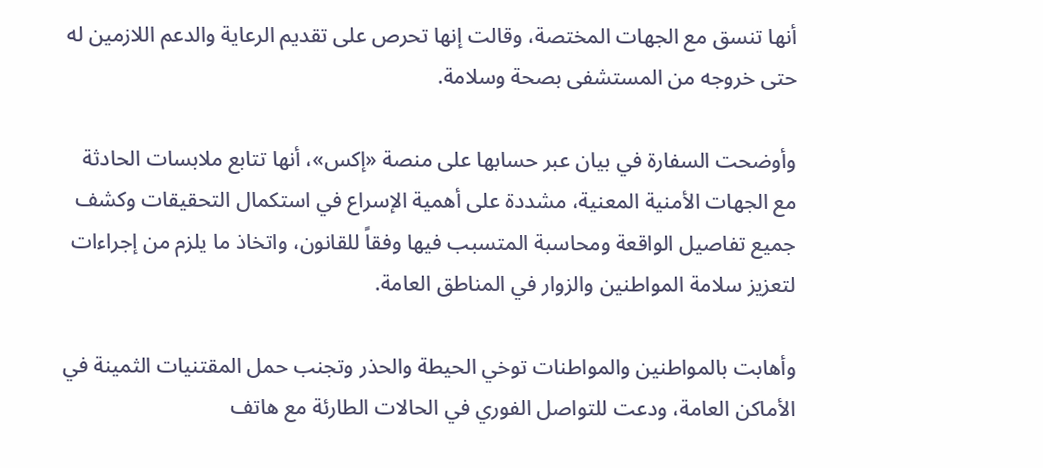أنها تنسق مع الجهات المختصة، وقالت إنها تحرص على تقديم الرعاية والدعم اللازمين له حتى خروجه من المستشفى بصحة وسلامة.

وأوضحت السفارة في بيان عبر حسابها على منصة «إكس»، أنها تتابع ملابسات الحادثة مع الجهات الأمنية المعنية، مشددة على أهمية الإسراع في استكمال التحقيقات وكشف جميع تفاصيل الواقعة ومحاسبة المتسبب فيها وفقاً للقانون، واتخاذ ما يلزم من إجراءات لتعزيز سلامة المواطنين والزوار في المناطق العامة.

وأهابت بالمواطنين والمواطنات توخي الحيطة والحذر وتجنب حمل المقتنيات الثمينة في الأماكن العامة، ودعت للتواصل الفوري في الحالات الطارئة مع هاتف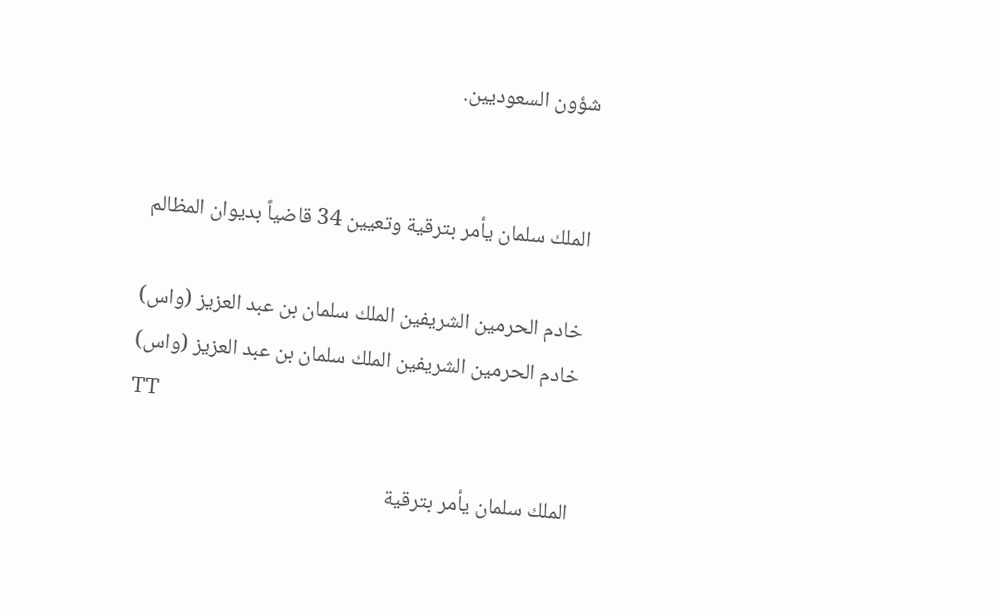شؤون السعوديين.


الملك سلمان يأمر بترقية وتعيين 34 قاضياً بديوان المظالم

خادم الحرمين الشريفين الملك سلمان بن عبد العزيز (واس)
خادم الحرمين الشريفين الملك سلمان بن عبد العزيز (واس)
TT

الملك سلمان يأمر بترقية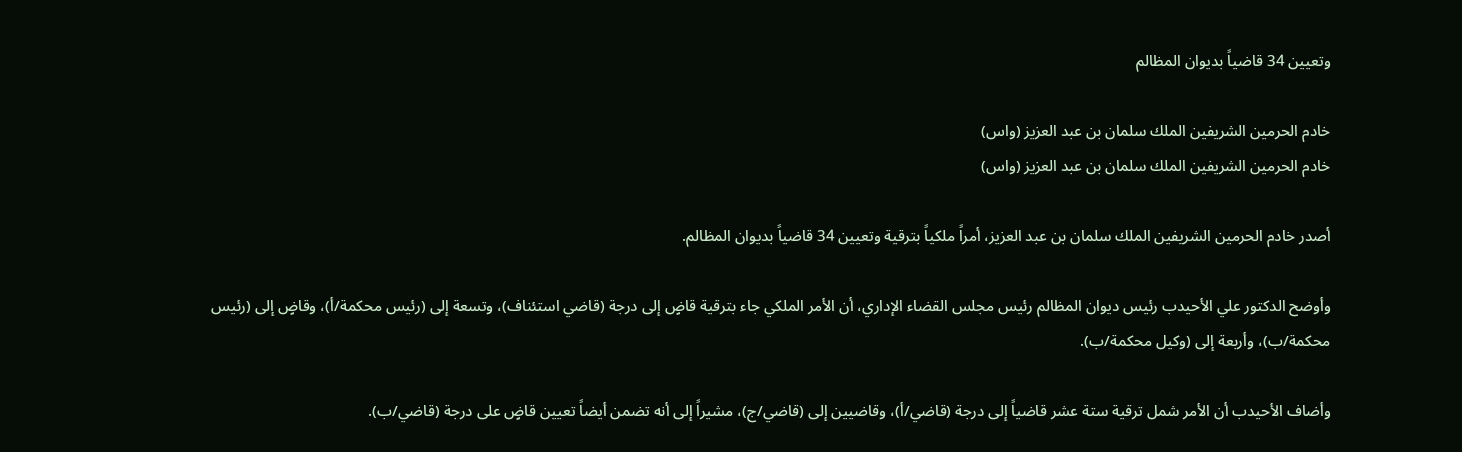وتعيين 34 قاضياً بديوان المظالم

خادم الحرمين الشريفين الملك سلمان بن عبد العزيز (واس)
خادم الحرمين الشريفين الملك سلمان بن عبد العزيز (واس)

أصدر خادم الحرمين الشريفين الملك سلمان بن عبد العزيز، أمراً ملكياً بترقية وتعيين 34 قاضياً بديوان المظالم.

وأوضح الدكتور علي الأحيدب رئيس ديوان المظالم رئيس مجلس القضاء الإداري، أن الأمر الملكي جاء بترقية قاضٍ إلى درجة (قاضي استئناف)، وتسعة إلى (رئيس محكمة/أ)، وقاضٍ إلى (رئيس محكمة/ب)، وأربعة إلى (وكيل محكمة/ب).

وأضاف الأحيدب أن الأمر شمل ترقية ستة عشر قاضياً إلى درجة (قاضي/أ)، وقاضيين إلى (قاضي/ج)، مشيراً إلى أنه تضمن أيضاً تعيين قاضٍ على درجة (قاضي/ب).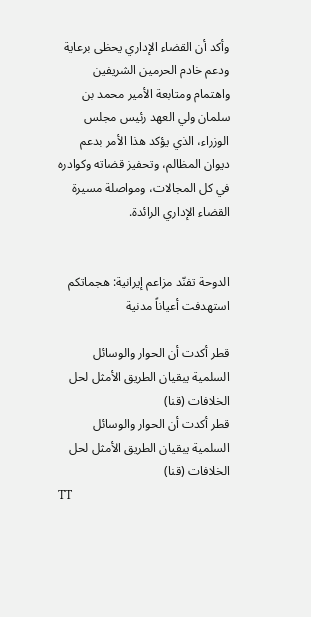وأكد أن القضاء الإداري يحظى برعاية ودعم خادم الحرمين الشريفين واهتمام ومتابعة الأمير محمد بن سلمان ولي العهد رئيس مجلس الوزراء، الذي يؤكد هذا الأمر بدعم ديوان المظالم، وتحفيز قضاته وكوادره في كل المجالات، ومواصلة مسيرة القضاء الإداري الرائدة.


الدوحة تفنّد مزاعم إيرانية: هجماتكم استهدفت أعياناً مدنية

قطر أكدت أن الحوار والوسائل السلمية يبقيان الطريق الأمثل لحل الخلافات (قنا)
قطر أكدت أن الحوار والوسائل السلمية يبقيان الطريق الأمثل لحل الخلافات (قنا)
TT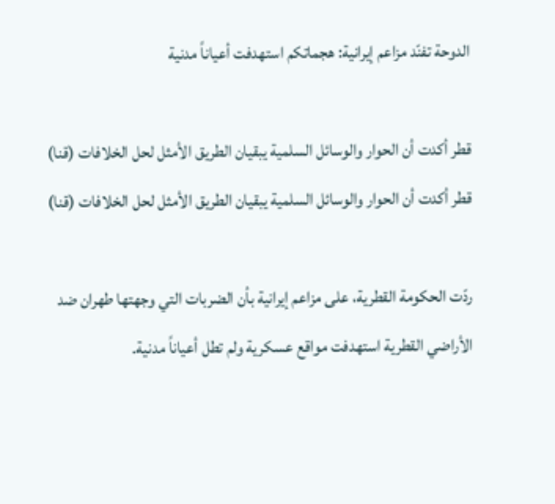الدوحة تفنّد مزاعم إيرانية: هجماتكم استهدفت أعياناً مدنية

قطر أكدت أن الحوار والوسائل السلمية يبقيان الطريق الأمثل لحل الخلافات (قنا)
قطر أكدت أن الحوار والوسائل السلمية يبقيان الطريق الأمثل لحل الخلافات (قنا)

ردّت الحكومة القطرية، على مزاعم إيرانية بأن الضربات التي وجهتها طهران ضد الأراضي القطرية استهدفت مواقع عسكرية ولم تطل أعياناً مدنية.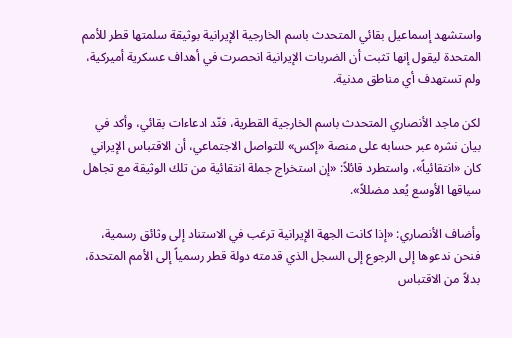واستشهد إسماعيل بقائي المتحدث باسم الخارجية الإيرانية بوثيقة سلمتها قطر للأمم المتحدة ليقول إنها تثبت أن الضربات الإيرانية انحصرت في أهداف عسكرية أميركية، ولم تستهدف أي مناطق مدنية.

لكن ماجد الأنصاري المتحدث باسم الخارجية القطرية، فنّد ادعاءات بقائي، وأكد في بيان نشره عبر حسابه على منصة «إكس» للتواصل الاجتماعي، أن الاقتباس الإيراني كان «انتقائياً»، واستطرد قائلاً: «إن استخراج جملة انتقائية من تلك الوثيقة مع تجاهل سياقها الأوسع يُعد مضللاً».

وأضاف الأنصاري: «إذا كانت الجهة الإيرانية ترغب في الاستناد إلى وثائق رسمية، فنحن ندعوها إلى الرجوع إلى السجل الذي قدمته دولة قطر رسمياً إلى الأمم المتحدة، بدلاً من الاقتباس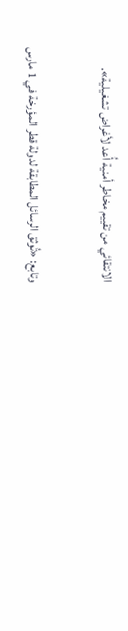الانتقائي من تقييم مخاطر أمنية أُعد لأغراض تشغيلية».

وتابع: «تُوثق الرسائل المطابقة لدولة قطر المؤرخة في 1 مارس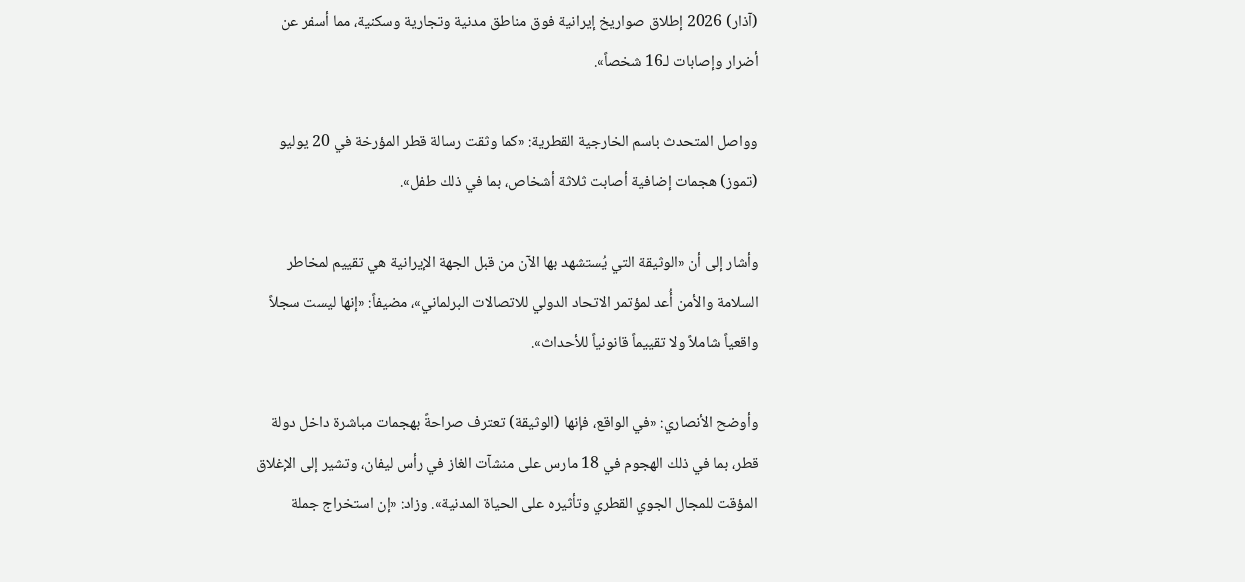(آذار) 2026 إطلاق صواريخ إيرانية فوق مناطق مدنية وتجارية وسكنية، مما أسفر عن أضرار وإصابات لـ16 شخصاً».

وواصل المتحدث باسم الخارجية القطرية: «كما وثقت رسالة قطر المؤرخة في 20 يوليو (تموز) هجمات إضافية أصابت ثلاثة أشخاص، بما في ذلك طفل».

وأشار إلى أن «الوثيقة التي يُستشهد بها الآن من قبل الجهة الإيرانية هي تقييم لمخاطر السلامة والأمن أُعد لمؤتمر الاتحاد الدولي للاتصالات البرلماني»، مضيفاً: «إنها ليست سجلاً واقعياً شاملاً ولا تقييماً قانونياً للأحداث».

وأوضح الأنصاري: «في الواقع، فإنها (الوثيقة) تعترف صراحةً بهجمات مباشرة داخل دولة قطر، بما في ذلك الهجوم في 18 مارس على منشآت الغاز في رأس ليفان، وتشير إلى الإغلاق المؤقت للمجال الجوي القطري وتأثيره على الحياة المدنية». وزاد: «إن استخراج جملة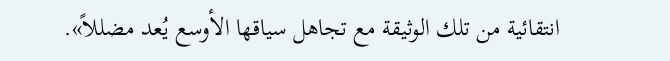انتقائية من تلك الوثيقة مع تجاهل سياقها الأوسع يُعد مضللاً».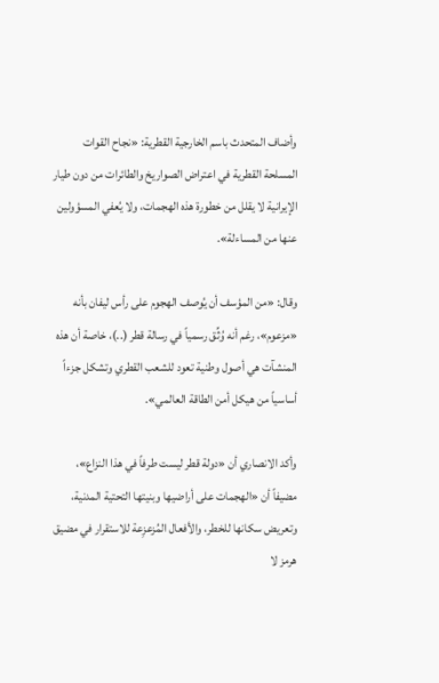وأضاف المتحدث باسم الخارجية القطرية: «نجاح القوات المسلحة القطرية في اعتراض الصواريخ والطائرات من دون طيار الإيرانية لا يقلل من خطورة هذه الهجمات، ولا يُعفي المسؤولين عنها من المساءلة».

وقال: «من المؤسف أن يُوصف الهجوم على رأس ليفان بأنه «مزعوم»، رغم أنه وُثِّق رسمياً في رسالة قطر (..)، خاصة أن هذه المنشآت هي أصول وطنية تعود للشعب القطري وتشكل جزءاً أساسياً من هيكل أمن الطاقة العالمي».

وأكد الانصاري أن «دولة قطر ليست طرفاً في هذا النزاع»، مضيفاً أن «الهجمات على أراضيها وبنيتها التحتية المدنية، وتعريض سكانها للخطر، والأفعال المُزعزِعة للاستقرار في مضيق هرمز لا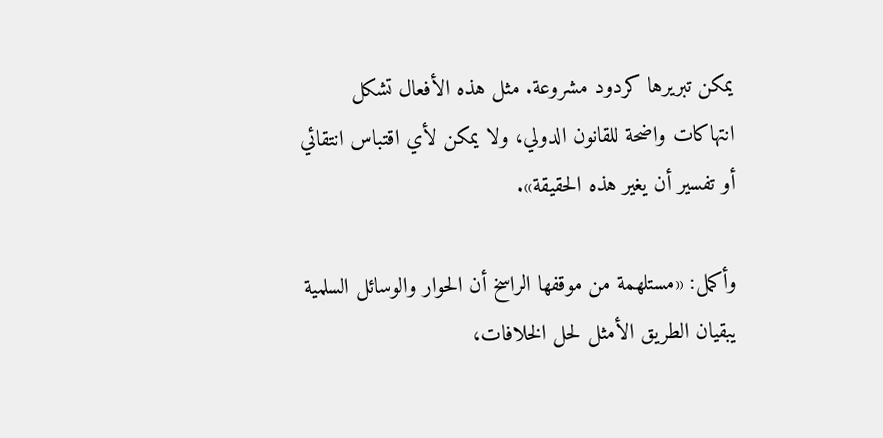يمكن تبريرها كردود مشروعة. مثل هذه الأفعال تشكل انتهاكات واضحة للقانون الدولي، ولا يمكن لأي اقتباس انتقائي أو تفسير أن يغير هذه الحقيقة».

وأكمل: «مستلهمة من موقفها الراسخ أن الحوار والوسائل السلمية يبقيان الطريق الأمثل لحل الخلافات،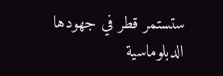ستستمر قطر في جهودها الدبلوماسية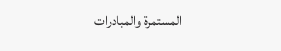المستمرة والمبادرات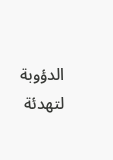الدؤوبة لتهدئة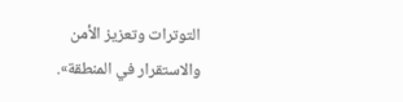التوترات وتعزيز الأمن والاستقرار في المنطقة».